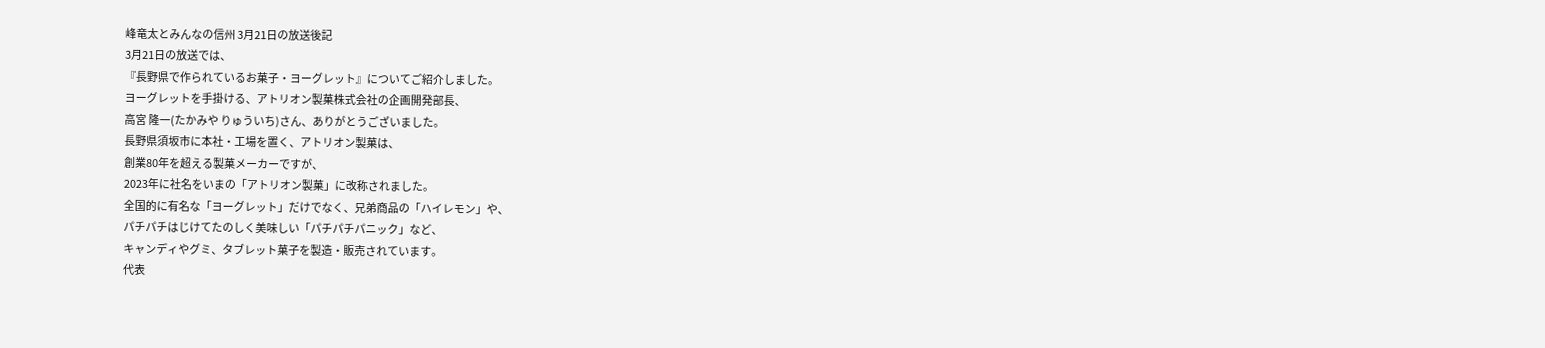峰竜太とみんなの信州 3月21日の放送後記
3月21日の放送では、
『長野県で作られているお菓子・ヨーグレット』についてご紹介しました。
ヨーグレットを手掛ける、アトリオン製菓株式会社の企画開発部長、
高宮 隆一(たかみや りゅういち)さん、ありがとうございました。
長野県須坂市に本社・工場を置く、アトリオン製菓は、
創業80年を超える製菓メーカーですが、
2023年に社名をいまの「アトリオン製菓」に改称されました。
全国的に有名な「ヨーグレット」だけでなく、兄弟商品の「ハイレモン」や、
パチパチはじけてたのしく美味しい「パチパチパニック」など、
キャンディやグミ、タブレット菓子を製造・販売されています。
代表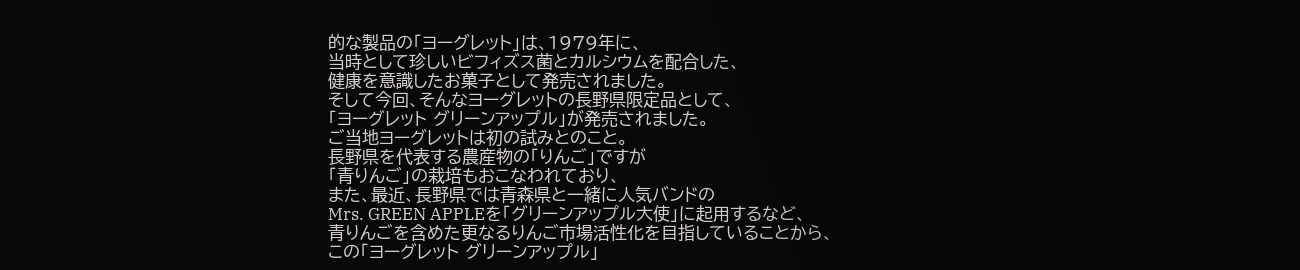的な製品の「ヨーグレット」は、1979年に、
当時として珍しいビフィズス菌とカルシウムを配合した、
健康を意識したお菓子として発売されました。
そして今回、そんなヨーグレットの長野県限定品として、
「ヨーグレット グリーンアップル」が発売されました。
ご当地ヨーグレットは初の試みとのこと。
長野県を代表する農産物の「りんご」ですが
「青りんご」の栽培もおこなわれており、
また、最近、長野県では青森県と一緒に人気バンドの
Mrs. GREEN APPLEを「グリーンアップル大使」に起用するなど、
青りんごを含めた更なるりんご市場活性化を目指していることから、
この「ヨーグレット グリーンアップル」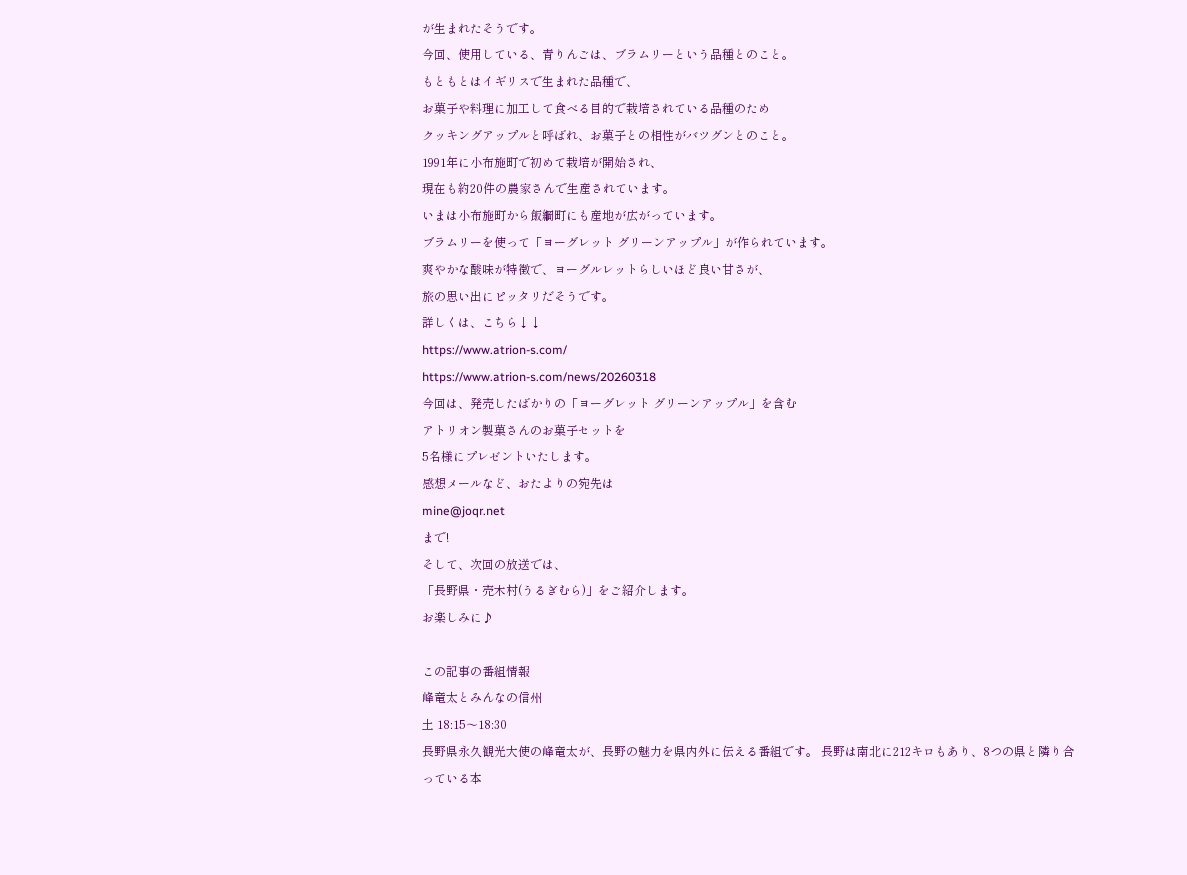が生まれたそうです。
今回、使用している、青りんごは、ブラムリーという品種とのこと。
もともとはイギリスで生まれた品種で、
お菓子や料理に加工して食べる目的で栽培されている品種のため
クッキングアップルと呼ばれ、お菓子との相性がバツグンとのこと。
1991年に小布施町で初めて栽培が開始され、
現在も約20件の農家さんで生産されています。
いまは小布施町から飯綱町にも産地が広がっています。
ブラムリーを使って「ヨーグレット グリーンアップル」が作られています。
爽やかな酸味が特徴で、ヨーグルレットらしいほど良い甘さが、
旅の思い出にピッタリだそうです。
詳しくは、こちら↓↓
https://www.atrion-s.com/
https://www.atrion-s.com/news/20260318
今回は、発売したばかりの「ヨーグレット グリーンアップル」を含む
アトリオン製菓さんのお菓子セットを
5名様にプレゼントいたします。
感想メールなど、おたよりの宛先は
mine@joqr.net
まで!
そして、次回の放送では、
「長野県・売木村(うるぎむら)」をご紹介します。
お楽しみに♪

この記事の番組情報
峰竜太とみんなの信州
土 18:15〜18:30
長野県永久観光大使の峰竜太が、長野の魅力を県内外に伝える番組です。 長野は南北に212キロもあり、8つの県と隣り合っている本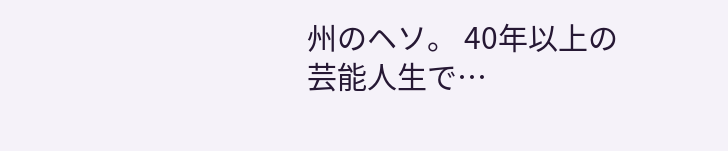州のヘソ。 40年以上の芸能人生で…